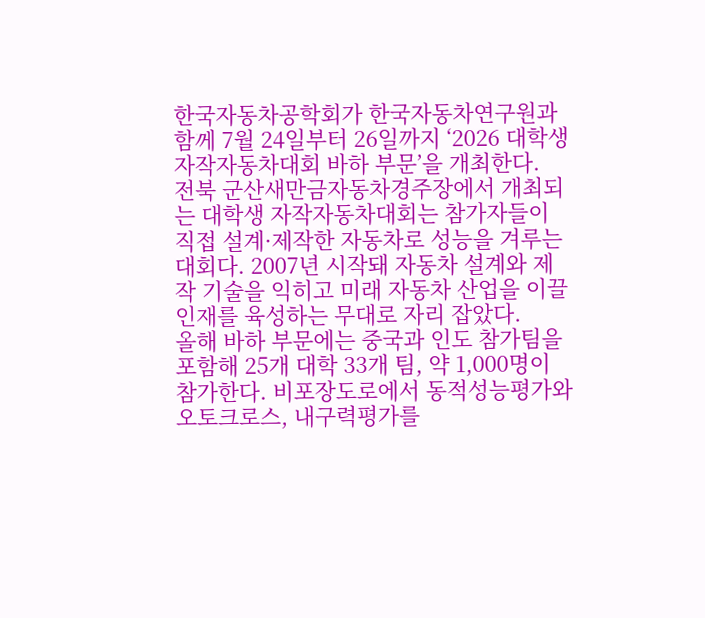한국자동차공학회가 한국자동차연구원과 함께 7월 24일부터 26일까지 ‘2026 대학생 자작자동차대회 바하 부문’을 개최한다.
전북 군산새만금자동차경주장에서 개최되는 대학생 자작자동차대회는 참가자들이 직접 설계·제작한 자동차로 성능을 겨루는 대회다. 2007년 시작돼 자동차 설계와 제작 기술을 익히고 미래 자동차 산업을 이끌 인재를 육성하는 무대로 자리 잡았다.
올해 바하 부문에는 중국과 인도 참가팀을 포함해 25개 대학 33개 팀, 약 1,000명이 참가한다. 비포장도로에서 동적성능평가와 오토크로스, 내구력평가를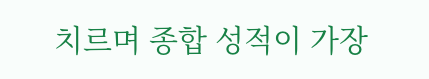치르며 종합 성적이 가장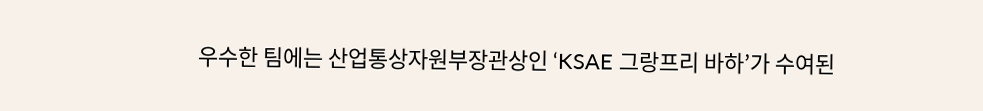우수한 팀에는 산업통상자원부장관상인 ‘KSAE 그랑프리 바하’가 수여된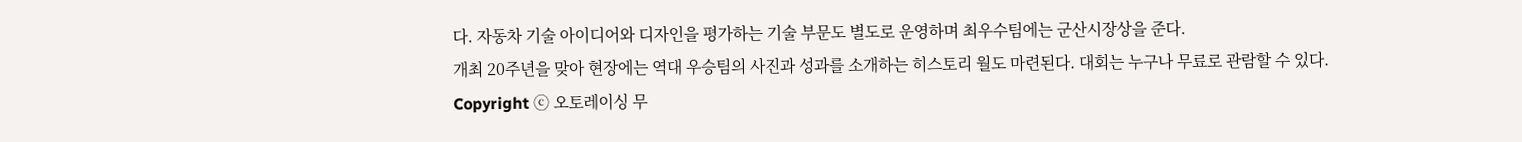다. 자동차 기술 아이디어와 디자인을 평가하는 기술 부문도 별도로 운영하며 최우수팀에는 군산시장상을 준다.
개최 20주년을 맞아 현장에는 역대 우승팀의 사진과 성과를 소개하는 히스토리 월도 마련된다. 대회는 누구나 무료로 관람할 수 있다.
Copyright ⓒ 오토레이싱 무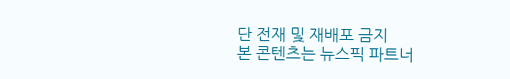단 전재 및 재배포 금지
본 콘텐츠는 뉴스픽 파트너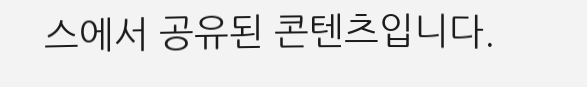스에서 공유된 콘텐츠입니다.